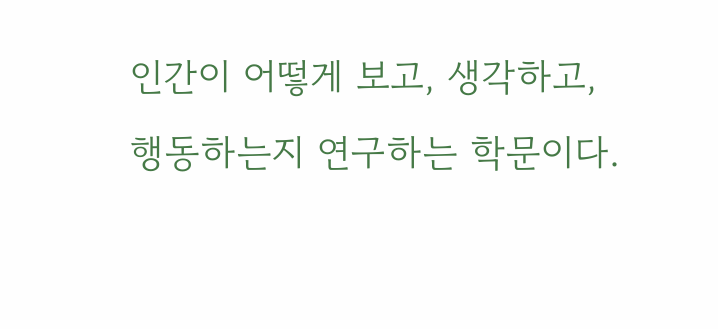인간이 어떻게 보고, 생각하고, 행동하는지 연구하는 학문이다.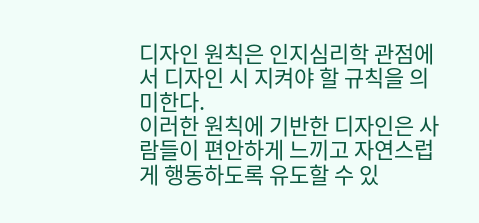디자인 원칙은 인지심리학 관점에서 디자인 시 지켜야 할 규칙을 의미한다.
이러한 원칙에 기반한 디자인은 사람들이 편안하게 느끼고 자연스럽게 행동하도록 유도할 수 있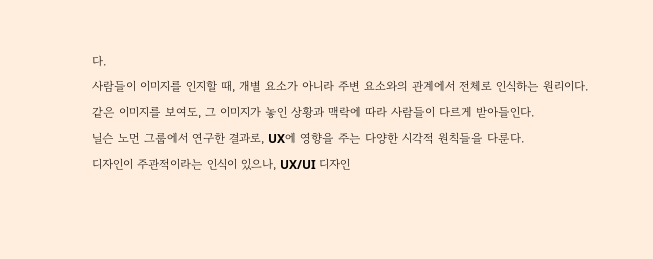다.
사람들이 이미지를 인지할 때, 개별 요소가 아니라 주변 요소와의 관계에서 전체로 인식하는 원리이다.
같은 이미지를 보여도, 그 이미지가 놓인 상황과 맥락에 따라 사람들이 다르게 받아들인다.
닐슨 노먼 그룹에서 연구한 결과로, UX에 영향을 주는 다양한 시각적 원칙들을 다룬다.
디자인이 주관적이라는 인식이 있으나, UX/UI 디자인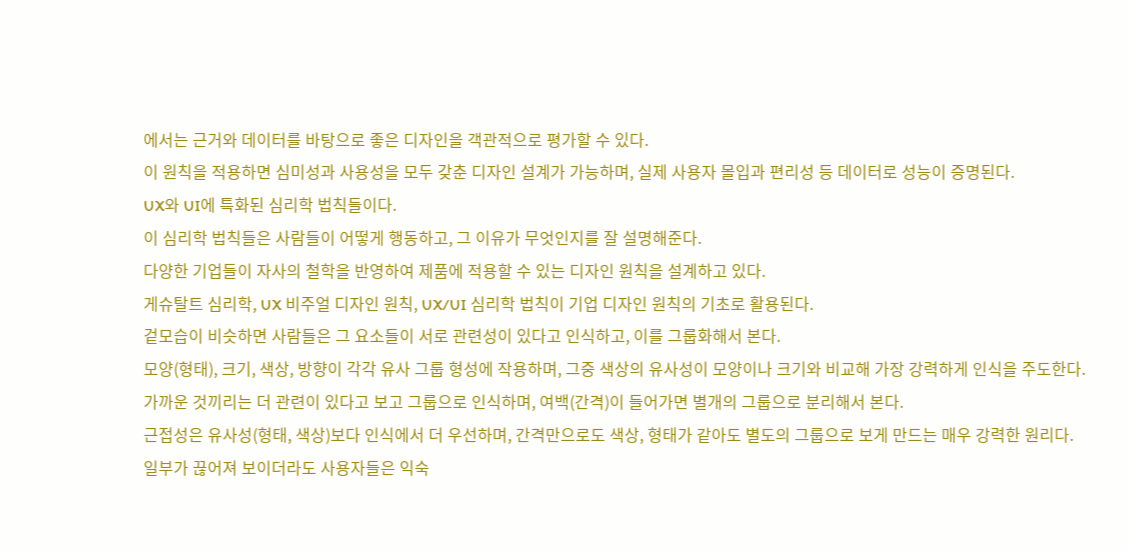에서는 근거와 데이터를 바탕으로 좋은 디자인을 객관적으로 평가할 수 있다.
이 원칙을 적용하면 심미성과 사용성을 모두 갖춘 디자인 설계가 가능하며, 실제 사용자 몰입과 편리성 등 데이터로 성능이 증명된다.
UX와 UI에 특화된 심리학 법칙들이다.
이 심리학 법칙들은 사람들이 어떻게 행동하고, 그 이유가 무엇인지를 잘 설명해준다.
다양한 기업들이 자사의 철학을 반영하여 제품에 적용할 수 있는 디자인 원칙을 설계하고 있다.
게슈탈트 심리학, UX 비주얼 디자인 원칙, UX/UI 심리학 법칙이 기업 디자인 원칙의 기초로 활용된다.
겉모습이 비슷하면 사람들은 그 요소들이 서로 관련성이 있다고 인식하고, 이를 그룹화해서 본다.
모양(형태), 크기, 색상, 방향이 각각 유사 그룹 형성에 작용하며, 그중 색상의 유사성이 모양이나 크기와 비교해 가장 강력하게 인식을 주도한다.
가까운 것끼리는 더 관련이 있다고 보고 그룹으로 인식하며, 여백(간격)이 들어가면 별개의 그룹으로 분리해서 본다.
근접성은 유사성(형태, 색상)보다 인식에서 더 우선하며, 간격만으로도 색상, 형태가 같아도 별도의 그룹으로 보게 만드는 매우 강력한 원리다.
일부가 끊어져 보이더라도 사용자들은 익숙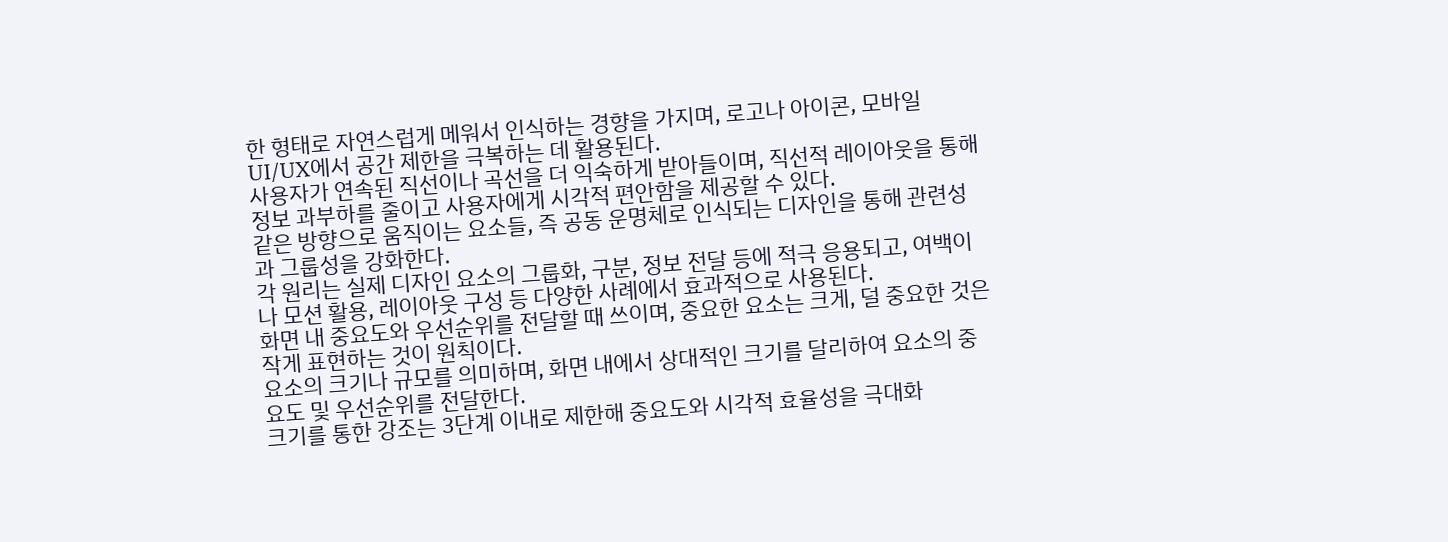한 형태로 자연스럽게 메워서 인식하는 경향을 가지며, 로고나 아이콘, 모바일 UI/UX에서 공간 제한을 극복하는 데 활용된다.
사용자가 연속된 직선이나 곡선을 더 익숙하게 받아들이며, 직선적 레이아웃을 통해 정보 과부하를 줄이고 사용자에게 시각적 편안함을 제공할 수 있다.
같은 방향으로 움직이는 요소들, 즉 공동 운명체로 인식되는 디자인을 통해 관련성과 그룹성을 강화한다.
각 원리는 실제 디자인 요소의 그룹화, 구분, 정보 전달 등에 적극 응용되고, 여백이나 모션 활용, 레이아웃 구성 등 다양한 사례에서 효과적으로 사용된다.
화면 내 중요도와 우선순위를 전달할 때 쓰이며, 중요한 요소는 크게, 덜 중요한 것은 작게 표현하는 것이 원칙이다.
요소의 크기나 규모를 의미하며, 화면 내에서 상대적인 크기를 달리하여 요소의 중요도 및 우선순위를 전달한다.
크기를 통한 강조는 3단계 이내로 제한해 중요도와 시각적 효율성을 극대화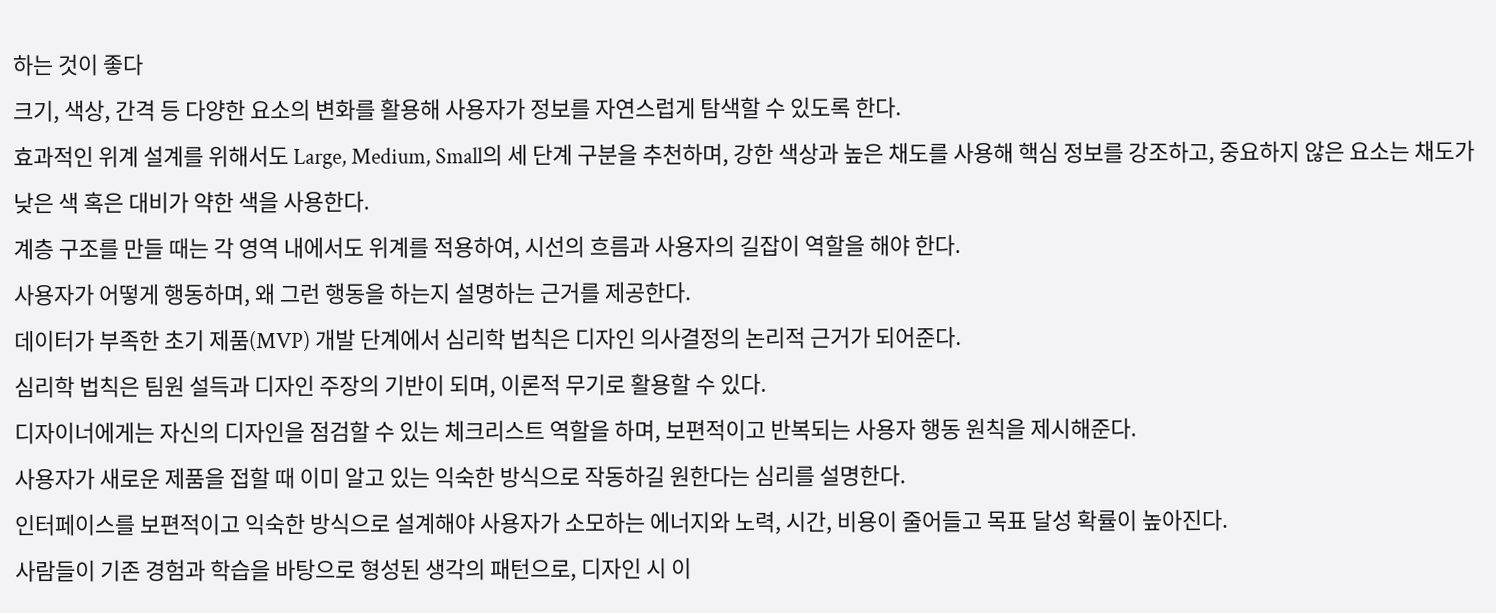하는 것이 좋다
크기, 색상, 간격 등 다양한 요소의 변화를 활용해 사용자가 정보를 자연스럽게 탐색할 수 있도록 한다.
효과적인 위계 설계를 위해서도 Large, Medium, Small의 세 단계 구분을 추천하며, 강한 색상과 높은 채도를 사용해 핵심 정보를 강조하고, 중요하지 않은 요소는 채도가 낮은 색 혹은 대비가 약한 색을 사용한다.
계층 구조를 만들 때는 각 영역 내에서도 위계를 적용하여, 시선의 흐름과 사용자의 길잡이 역할을 해야 한다.
사용자가 어떻게 행동하며, 왜 그런 행동을 하는지 설명하는 근거를 제공한다.
데이터가 부족한 초기 제품(MVP) 개발 단계에서 심리학 법칙은 디자인 의사결정의 논리적 근거가 되어준다.
심리학 법칙은 팀원 설득과 디자인 주장의 기반이 되며, 이론적 무기로 활용할 수 있다.
디자이너에게는 자신의 디자인을 점검할 수 있는 체크리스트 역할을 하며, 보편적이고 반복되는 사용자 행동 원칙을 제시해준다.
사용자가 새로운 제품을 접할 때 이미 알고 있는 익숙한 방식으로 작동하길 원한다는 심리를 설명한다.
인터페이스를 보편적이고 익숙한 방식으로 설계해야 사용자가 소모하는 에너지와 노력, 시간, 비용이 줄어들고 목표 달성 확률이 높아진다.
사람들이 기존 경험과 학습을 바탕으로 형성된 생각의 패턴으로, 디자인 시 이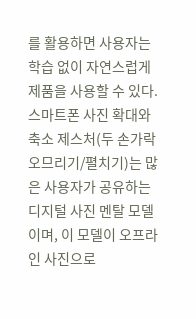를 활용하면 사용자는 학습 없이 자연스럽게 제품을 사용할 수 있다.
스마트폰 사진 확대와 축소 제스처(두 손가락 오므리기/펼치기)는 많은 사용자가 공유하는 디지털 사진 멘탈 모델이며, 이 모델이 오프라인 사진으로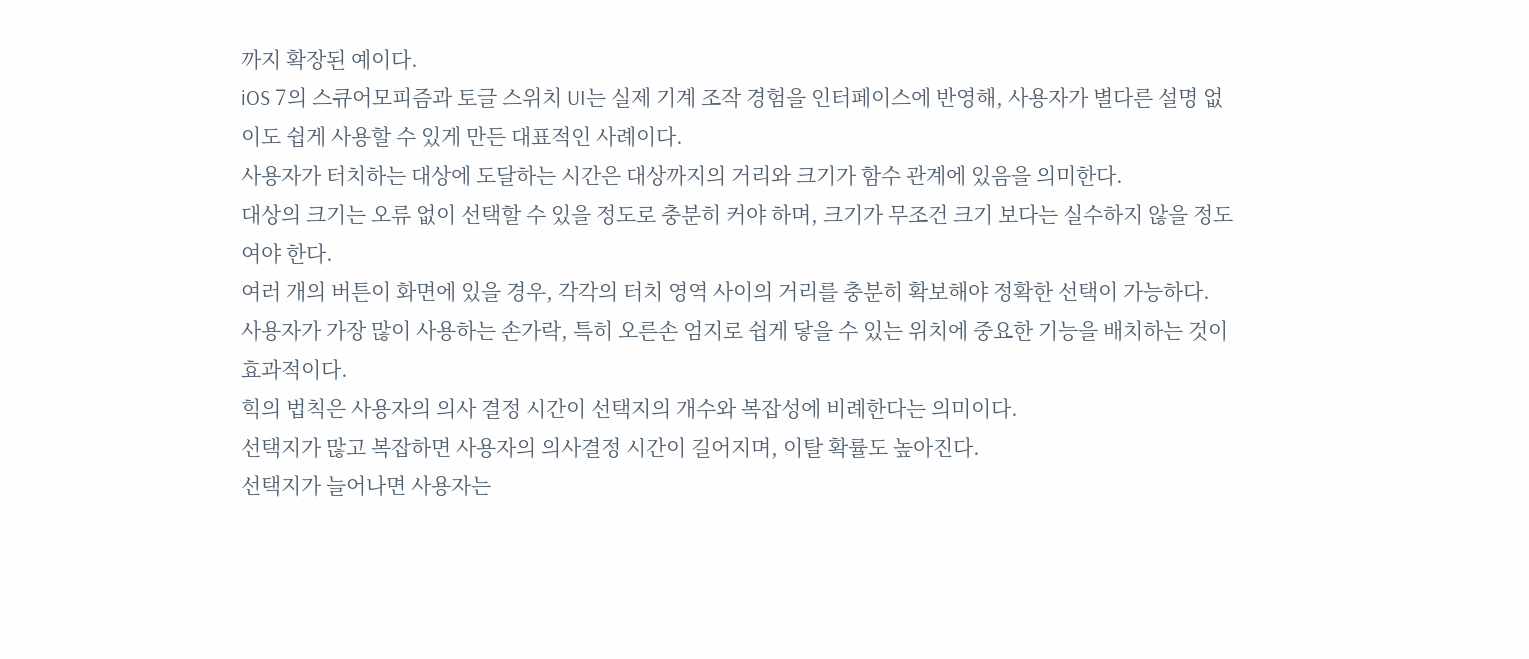까지 확장된 예이다.
iOS 7의 스큐어모피즘과 토글 스위치 UI는 실제 기계 조작 경험을 인터페이스에 반영해, 사용자가 별다른 설명 없이도 쉽게 사용할 수 있게 만든 대표적인 사례이다.
사용자가 터치하는 대상에 도달하는 시간은 대상까지의 거리와 크기가 함수 관계에 있음을 의미한다.
대상의 크기는 오류 없이 선택할 수 있을 정도로 충분히 커야 하며, 크기가 무조건 크기 보다는 실수하지 않을 정도여야 한다.
여러 개의 버튼이 화면에 있을 경우, 각각의 터치 영역 사이의 거리를 충분히 확보해야 정확한 선택이 가능하다.
사용자가 가장 많이 사용하는 손가락, 특히 오른손 엄지로 쉽게 닿을 수 있는 위치에 중요한 기능을 배치하는 것이 효과적이다.
힉의 법칙은 사용자의 의사 결정 시간이 선택지의 개수와 복잡성에 비례한다는 의미이다.
선택지가 많고 복잡하면 사용자의 의사결정 시간이 길어지며, 이탈 확률도 높아진다.
선택지가 늘어나면 사용자는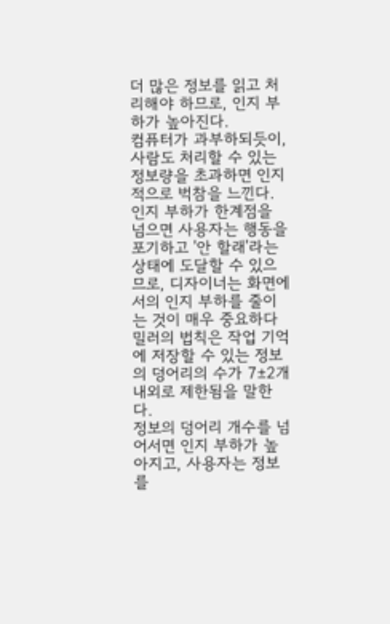더 많은 정보를 읽고 처리해야 하므로, 인지 부하가 높아진다.
컴퓨터가 과부하되듯이, 사람도 처리할 수 있는 정보량을 초과하면 인지적으로 벅참을 느낀다.
인지 부하가 한계점을 넘으면 사용자는 행동을 포기하고 '안 할래'라는 상태에 도달할 수 있으므로, 디자이너는 화면에서의 인지 부하를 줄이는 것이 매우 중요하다
밀러의 법칙은 작업 기억에 저장할 수 있는 정보의 덩어리의 수가 7±2개 내외로 제한됨을 말한다.
정보의 덩어리 개수를 넘어서면 인지 부하가 높아지고, 사용자는 정보를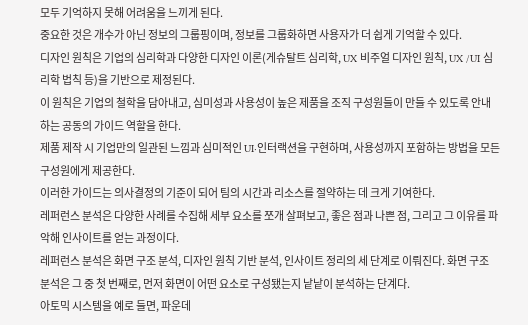모두 기억하지 못해 어려움을 느끼게 된다.
중요한 것은 개수가 아닌 정보의 그룹핑이며, 정보를 그룹화하면 사용자가 더 쉽게 기억할 수 있다.
디자인 원칙은 기업의 심리학과 다양한 디자인 이론(게슈탈트 심리학, UX 비주얼 디자인 원칙, UX /UI 심리학 법칙 등)을 기반으로 제정된다.
이 원칙은 기업의 철학을 담아내고, 심미성과 사용성이 높은 제품을 조직 구성원들이 만들 수 있도록 안내하는 공동의 가이드 역할을 한다.
제품 제작 시 기업만의 일관된 느낌과 심미적인 UI·인터랙션을 구현하며, 사용성까지 포함하는 방법을 모든 구성원에게 제공한다.
이러한 가이드는 의사결정의 기준이 되어 팀의 시간과 리소스를 절약하는 데 크게 기여한다.
레퍼런스 분석은 다양한 사례를 수집해 세부 요소를 쪼개 살펴보고, 좋은 점과 나쁜 점, 그리고 그 이유를 파악해 인사이트를 얻는 과정이다.
레퍼런스 분석은 화면 구조 분석, 디자인 원칙 기반 분석, 인사이트 정리의 세 단계로 이뤄진다. 화면 구조 분석은 그 중 첫 번째로, 먼저 화면이 어떤 요소로 구성됐는지 낱낱이 분석하는 단계다.
아토믹 시스템을 예로 들면, 파운데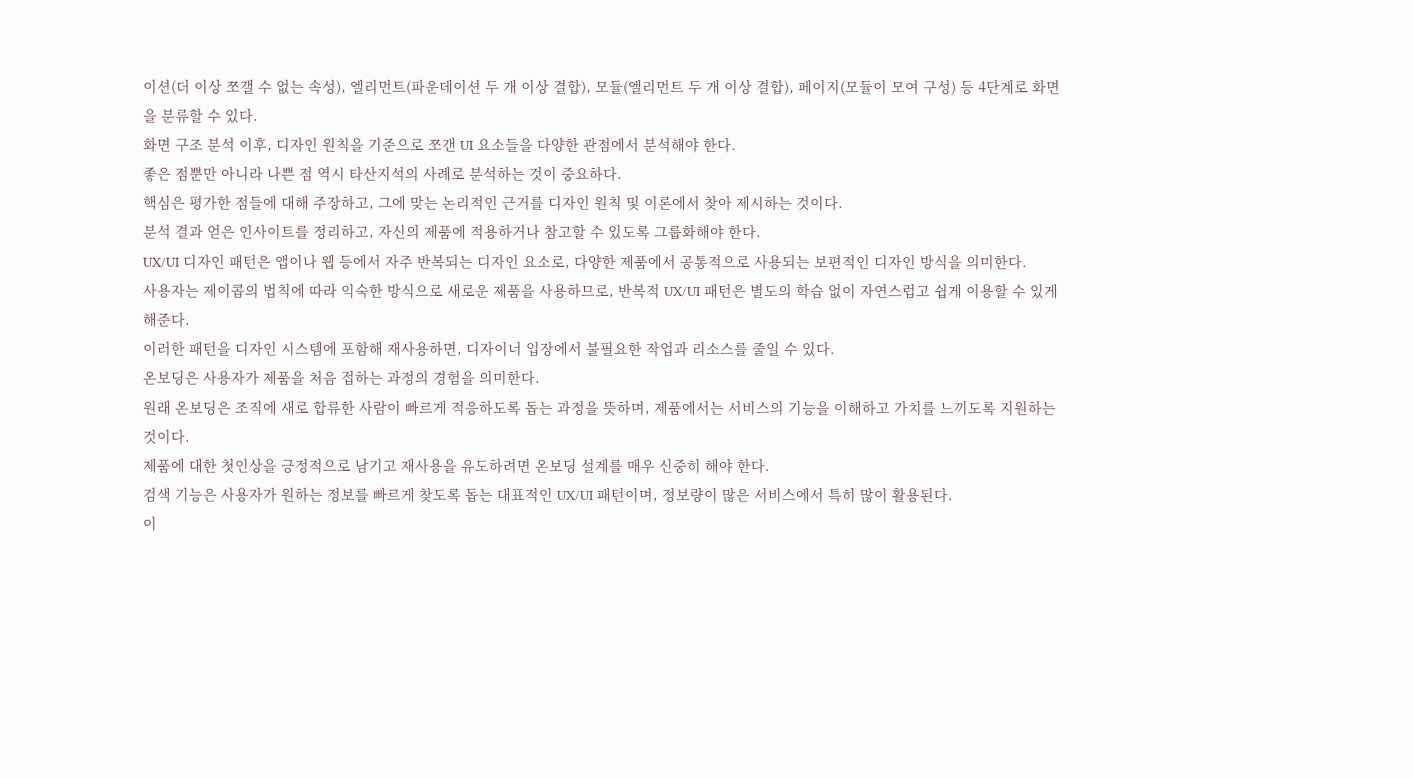이션(더 이상 쪼갤 수 없는 속성), 엘리먼트(파운데이션 두 개 이상 결합), 모듈(엘리먼트 두 개 이상 결합), 페이지(모듈이 모여 구성) 등 4단계로 화면을 분류할 수 있다.
화면 구조 분석 이후, 디자인 원칙을 기준으로 쪼갠 UI 요소들을 다양한 관점에서 분석해야 한다.
좋은 점뿐만 아니라 나쁜 점 역시 타산지석의 사례로 분석하는 것이 중요하다.
핵심은 평가한 점들에 대해 주장하고, 그에 맞는 논리적인 근거를 디자인 원칙 및 이론에서 찾아 제시하는 것이다.
분석 결과 얻은 인사이트를 정리하고, 자신의 제품에 적용하거나 참고할 수 있도록 그룹화해야 한다.
UX/UI 디자인 패턴은 앱이나 웹 등에서 자주 반복되는 디자인 요소로, 다양한 제품에서 공통적으로 사용되는 보편적인 디자인 방식을 의미한다.
사용자는 제이콥의 법칙에 따라 익숙한 방식으로 새로운 제품을 사용하므로, 반복적 UX/UI 패턴은 별도의 학습 없이 자연스럽고 쉽게 이용할 수 있게 해준다.
이러한 패턴을 디자인 시스템에 포함해 재사용하면, 디자이너 입장에서 불필요한 작업과 리소스를 줄일 수 있다.
온보딩은 사용자가 제품을 처음 접하는 과정의 경험을 의미한다.
원래 온보딩은 조직에 새로 합류한 사람이 빠르게 적응하도록 돕는 과정을 뜻하며, 제품에서는 서비스의 기능을 이해하고 가치를 느끼도록 지원하는 것이다.
제품에 대한 첫인상을 긍정적으로 남기고 재사용을 유도하려면 온보딩 설계를 매우 신중히 해야 한다.
검색 기능은 사용자가 원하는 정보를 빠르게 찾도록 돕는 대표적인 UX/UI 패턴이며, 정보량이 많은 서비스에서 특히 많이 활용된다.
이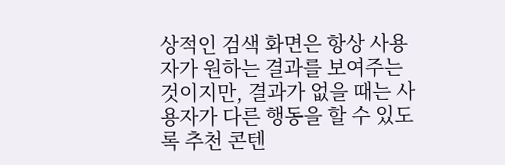상적인 검색 화면은 항상 사용자가 원하는 결과를 보여주는 것이지만, 결과가 없을 때는 사용자가 다른 행동을 할 수 있도록 추천 콘텐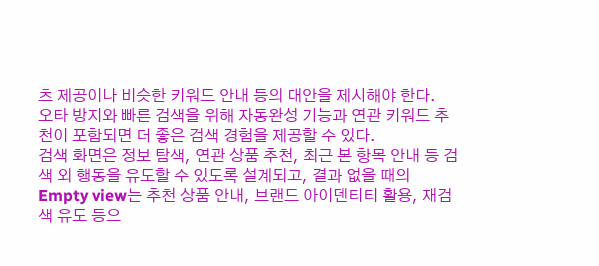츠 제공이나 비슷한 키워드 안내 등의 대안을 제시해야 한다.
오타 방지와 빠른 검색을 위해 자동완성 기능과 연관 키워드 추천이 포함되면 더 좋은 검색 경험을 제공할 수 있다.
검색 화면은 정보 탐색, 연관 상품 추천, 최근 본 항목 안내 등 검색 외 행동을 유도할 수 있도록 설계되고, 결과 없을 때의 Empty view는 추천 상품 안내, 브랜드 아이덴티티 활용, 재검색 유도 등으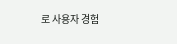로 사용자 경험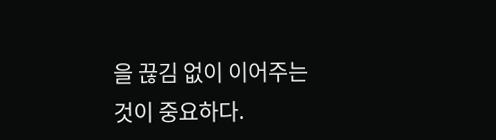을 끊김 없이 이어주는 것이 중요하다.